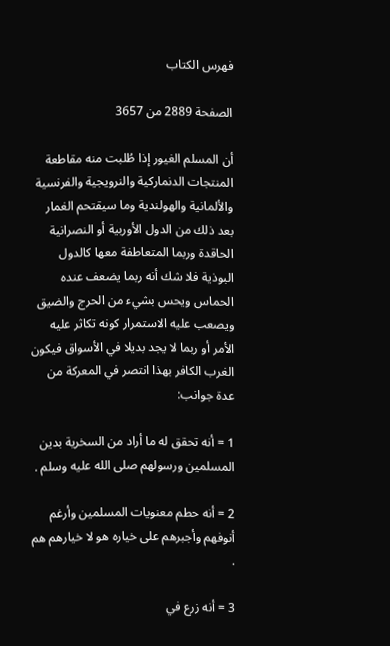فهرس الكتاب

الصفحة 2889 من 3657

أن المسلم الغيور إذا طُلبت منه مقاطعة المنتجات الدنماركية والنرويجية والفرنسية والألمانية والهولندية وما سيقتحم الغمار بعد ذلك من الدول الأوربية أو النصرانية الحاقدة وربما المتعاطفة معها كالدول البوذية فلا شك أنه ربما يضعف عنده الحماس ويحس بشيء من الحرج والضيق ويصعب عليه الاستمرار كونه تكاثر عليه الأمر أو ربما لا يجد بديلا في الأسواق فيكون الغرب الكافر بهذا انتصر في المعركة من عدة جوانب:

1 = أنه تحقق له ما أراد من السخرية بدين المسلمين ورسولهم صلى الله عليه وسلم .

2 = أنه حطم معنويات المسلمين وأرغم أنوفهم وأجبرهم على خياره هو لا خيارهم هم .

3 = أنه زرع في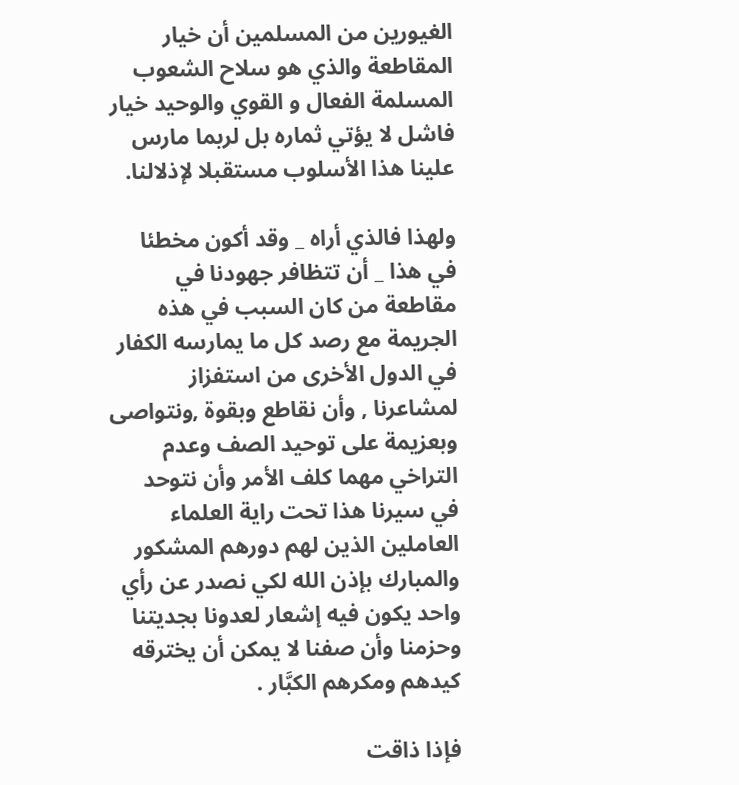الغيورين من المسلمين أن خيار المقاطعة والذي هو سلاح الشعوب المسلمة الفعال و القوي والوحيد خيار فاشل لا يؤتي ثماره بل لربما مارس علينا هذا الأسلوب مستقبلا لإذلالنا.

ولهذا فالذي أراه _ وقد أكون مخطئا في هذا _ أن تتظافر جهودنا في مقاطعة من كان السبب في هذه الجريمة مع رصد كل ما يمارسه الكفار في الدول الأخرى من استفزاز لمشاعرنا , وأن نقاطع وبقوة ,ونتواصى وبعزيمة على توحيد الصف وعدم التراخي مهما كلف الأمر وأن نتوحد في سيرنا هذا تحت راية العلماء العاملين الذين لهم دورهم المشكور والمبارك بإذن الله لكي نصدر عن رأي واحد يكون فيه إشعار لعدونا بجديتنا وحزمنا وأن صفنا لا يمكن أن يخترقه كيدهم ومكرهم الكبَّار .

فإذا ذاقت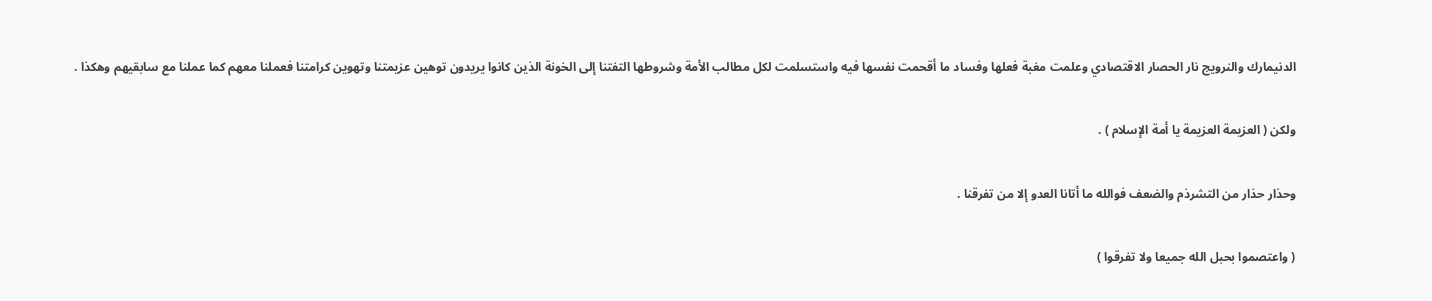الدنيمارك والنرويج نار الحصار الاقتصادي وعلمت مغبة فعلها وفساد ما أقحمت نفسها فيه واستسلمت لكل مطالب الأمة وشروطها التفتنا إلى الخونة الذين كانوا يريدون توهين عزيمتنا وتهوين كرامتنا فعملنا معهم كما عملنا مع سابقيهم وهكذا .

ولكن ( العزيمة العزيمة يا أمة الإسلام ) .

وحذار حذار من التشرذم والضعف فوالله ما أتانا العدو إلا من تفرقنا .

( واعتصموا بحبل الله جميعا ولا تفرقوا )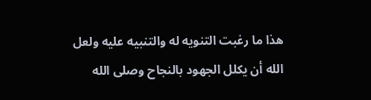هذا ما رغبت التنويه له والتنبيه عليه ولعل الله أن يكلل الجهود بالنجاح وصلى الله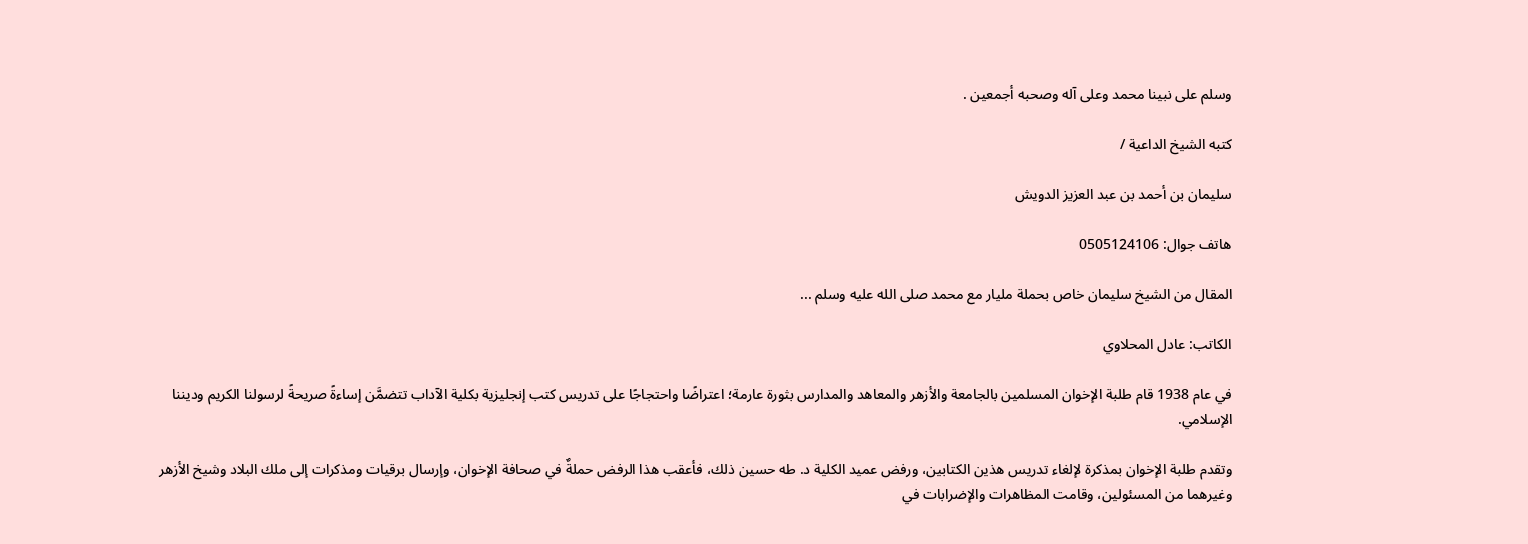وسلم على نبينا محمد وعلى آله وصحبه أجمعين .

كتبه الشيخ الداعية /

سليمان بن أحمد بن عبد العزيز الدويش

هاتف جوال: 0505124106

المقال من الشيخ سليمان خاص بحملة مليار مع محمد صلى الله عليه وسلم ...

الكاتب: عادل المحلاوي

في عام 1938 قام طلبة الإخوان المسلمين بالجامعة والأزهر والمعاهد والمدارس بثورة عارمة؛ اعتراضًا واحتجاجًا على تدريس كتب إنجليزية بكلية الآداب تتضمَّن إساءةً صريحةً لرسولنا الكريم وديننا الإسلامي.

وتقدم طلبة الإخوان بمذكرة لإلغاء تدريس هذين الكتابين، ورفض عميد الكلية د. طه حسين ذلك، فأعقب هذا الرفض حملةٌ في صحافة الإخوان، وإرسال برقيات ومذكرات إلى ملك البلاد وشيخ الأزهر وغيرهما من المسئولين، وقامت المظاهرات والإضرابات في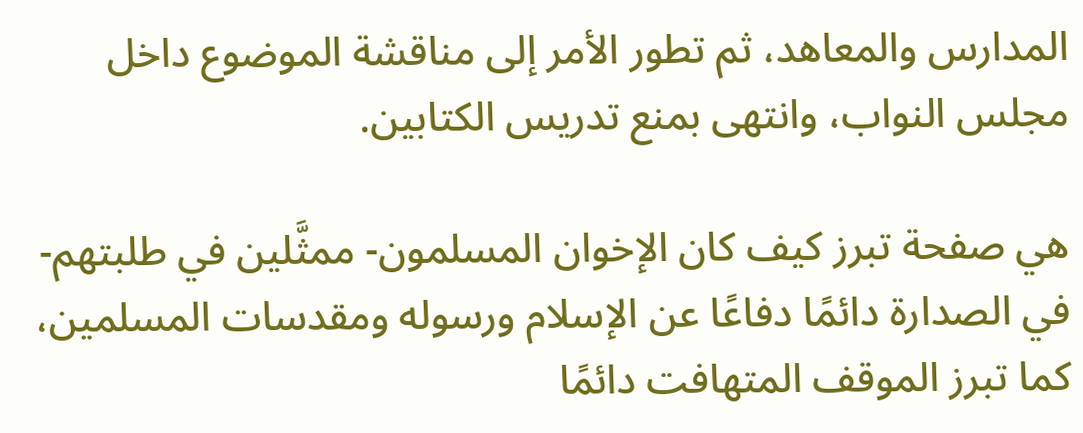المدارس والمعاهد، ثم تطور الأمر إلى مناقشة الموضوع داخل مجلس النواب، وانتهى بمنع تدريس الكتابين.

هي صفحة تبرز كيف كان الإخوان المسلمون- ممثَّلين في طلبتهم- في الصدارة دائمًا دفاعًا عن الإسلام ورسوله ومقدسات المسلمين، كما تبرز الموقف المتهافت دائمًا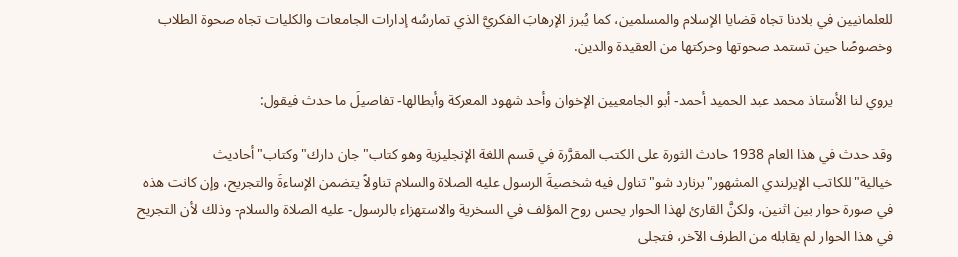للعلمانيين في بلادنا تجاه قضايا الإسلام والمسلمين، كما يُبرز الإرهابَ الفكريَّ الذي تمارسُه إدارات الجامعات والكليات تجاه صحوة الطلاب وخصوصًا حين تستمد صحوتها وحركتها من العقيدة والدين.

يروي لنا الأستاذ محمد عبد الحميد أحمد- أبو الجامعيين الإخوان وأحد شهود المعركة وأبطالها- تفاصيلَ ما حدث فيقول:

وقد حدث في هذا العام 1938 حادث الثورة على الكتب المقرَّرة في قسم اللغة الإنجليزية وهو كتاب"جان دارك"وكتاب"أحاديث خيالية"للكاتب الإيرلندي المشهور"برنارد شو"تناول فيه شخصيةَ الرسول عليه الصلاة والسلام تناولاً يتضمن الإساءةَ والتجريح، وإن كانت هذه في صورة حوار بين اثنين، ولكنَّ القارئ لهذا الحوار يحس روح المؤلف في السخرية والاستهزاء بالرسول- عليه الصلاة والسلام- وذلك لأن التجريح في هذا الحوار لم يقابله من الطرف الآخر، فتجلى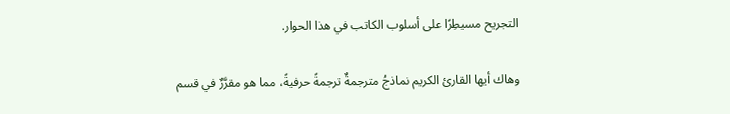التجريح مسيطِرًا على أسلوب الكاتب في هذا الحوار.

وهاك أيها القارئ الكريم نماذجُ مترجمةٌ ترجمةً حرفيةً، مما هو مقرَّرٌ في قسم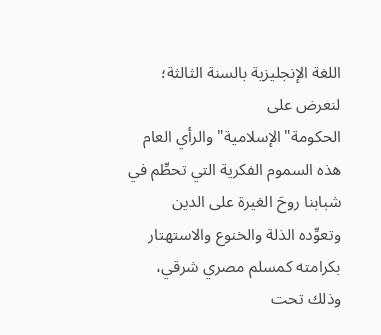اللغة الإنجليزية بالسنة الثالثة؛ لنعرض على الحكومة"الإسلامية"والرأي العام هذه السموم الفكرية التي تحطِّم في شبابنا روحَ الغيرة على الدين وتعوِّده الذلة والخنوع والاستهتار بكرامته كمسلم مصري شرقي، وذلك تحت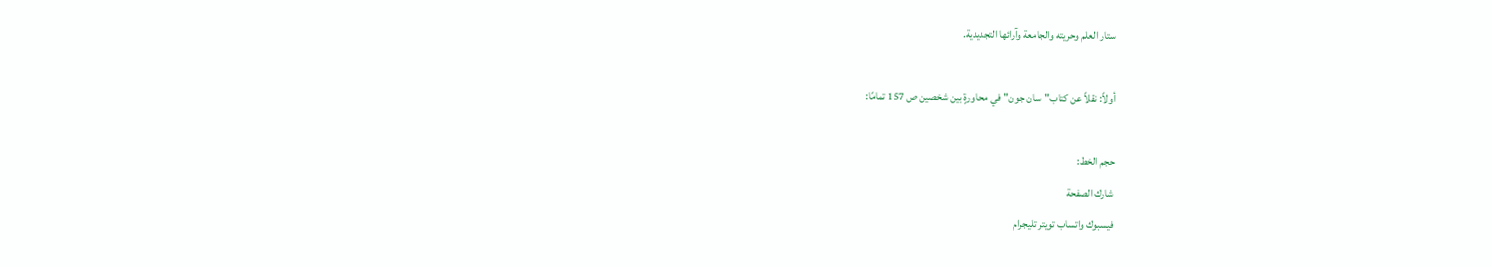ستار العلم وحريته والجامعة وآرائها التجديدية.

أولاً: نقلاً عن كتاب"سان جون"في محاورةٍ بين شخصين ص 157 تمامًا:

حجم الخط:
شارك الصفحة
فيسبوك واتساب تويتر تليجرام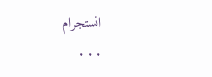انستجرام
. . .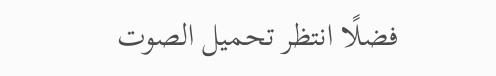فضلًا انتظر تحميل الصوت